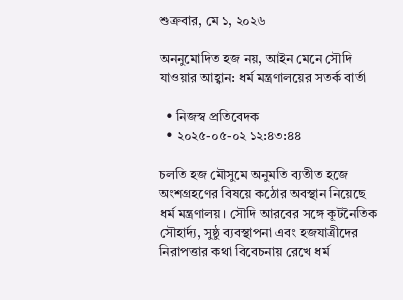শুক্রবার, মে ১, ২০২৬

অননুমোদিত হজ নয়, আইন মেনে সৌদি যাওয়ার আহ্বান: ধর্ম মন্ত্রণালয়ের সতর্ক বার্তা

  • নিজস্ব প্রতিবেদক
  • ২০২৫-০৫-০২ ১২:৪৩:৪৪

চলতি হজ মৌসুমে অনুমতি ব্যতীত হজে অংশগ্রহণের বিষয়ে কঠোর অবস্থান নিয়েছে ধর্ম মন্ত্রণালয়। সৌদি আরবের সঙ্গে কূটনৈতিক সৌহার্দ্য, সুষ্ঠু ব্যবস্থাপনা এবং হজযাত্রীদের নিরাপত্তার কথা বিবেচনায় রেখে ধর্ম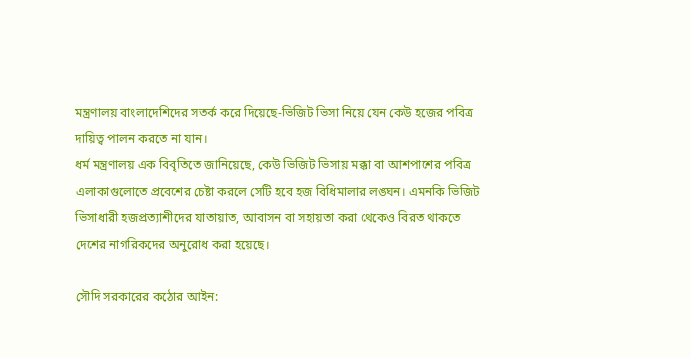মন্ত্রণালয় বাংলাদেশিদের সতর্ক করে দিয়েছে-ভিজিট ভিসা নিয়ে যেন কেউ হজের পবিত্র দায়িত্ব পালন করতে না যান।
ধর্ম মন্ত্রণালয় এক বিবৃতিতে জানিয়েছে, কেউ ভিজিট ভিসায় মক্কা বা আশপাশের পবিত্র এলাকাগুলোতে প্রবেশের চেষ্টা করলে সেটি হবে হজ বিধিমালার লঙ্ঘন। এমনকি ভিজিট ভিসাধারী হজপ্রত্যাশীদের যাতায়াত, আবাসন বা সহায়তা করা থেকেও বিরত থাকতে দেশের নাগরিকদের অনুরোধ করা হয়েছে।

সৌদি সরকারের কঠোর আইন: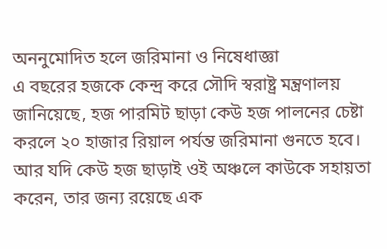অননুমোদিত হলে জরিমানা ও নিষেধাজ্ঞা
এ বছরের হজকে কেন্দ্র করে সৌদি স্বরাষ্ট্র মন্ত্রণালয় জানিয়েছে, হজ পারমিট ছাড়া কেউ হজ পালনের চেষ্টা করলে ২০ হাজার রিয়াল পর্যন্ত জরিমানা গুনতে হবে। আর যদি কেউ হজ ছাড়াই ওই অঞ্চলে কাউকে সহায়তা করেন, তার জন্য রয়েছে এক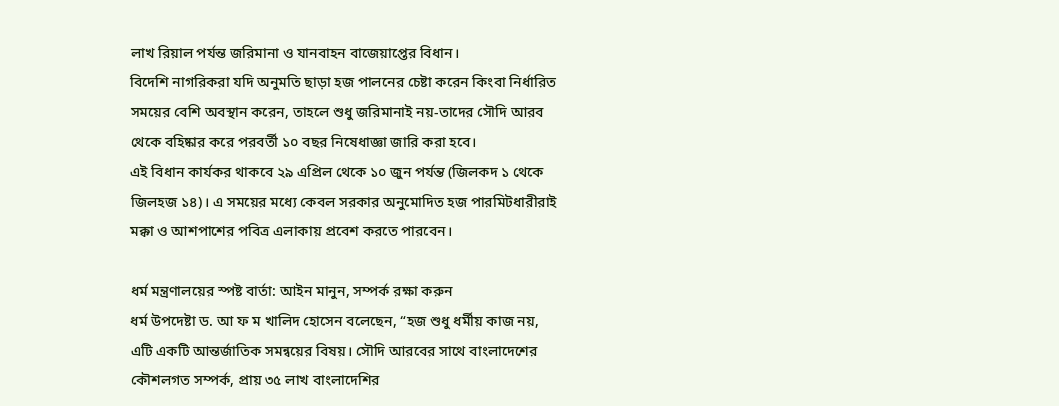লাখ রিয়াল পর্যন্ত জরিমানা ও যানবাহন বাজেয়াপ্তের বিধান।
বিদেশি নাগরিকরা যদি অনুমতি ছাড়া হজ পালনের চেষ্টা করেন কিংবা নির্ধারিত সময়ের বেশি অবস্থান করেন, তাহলে শুধু জরিমানাই নয়-তাদের সৌদি আরব থেকে বহিষ্কার করে পরবর্তী ১০ বছর নিষেধাজ্ঞা জারি করা হবে।
এই বিধান কার্যকর থাকবে ২৯ এপ্রিল থেকে ১০ জুন পর্যন্ত (জিলকদ ১ থেকে জিলহজ ১৪)। এ সময়ের মধ্যে কেবল সরকার অনুমোদিত হজ পারমিটধারীরাই মক্কা ও আশপাশের পবিত্র এলাকায় প্রবেশ করতে পারবেন।

ধর্ম মন্ত্রণালয়ের স্পষ্ট বার্তা: আইন মানুন, সম্পর্ক রক্ষা করুন
ধর্ম উপদেষ্টা ড. আ ফ ম খালিদ হোসেন বলেছেন, “হজ শুধু ধর্মীয় কাজ নয়, এটি একটি আন্তর্জাতিক সমন্বয়ের বিষয়। সৌদি আরবের সাথে বাংলাদেশের কৌশলগত সম্পর্ক, প্রায় ৩৫ লাখ বাংলাদেশির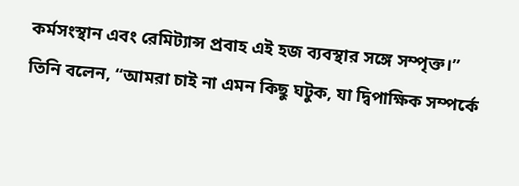কর্মসংস্থান এবং রেমিট্যান্স প্রবাহ এই হজ ব্যবস্থার সঙ্গে সম্পৃক্ত।”
তিনি বলেন, “আমরা চাই না এমন কিছু ঘটুক, যা দ্বিপাক্ষিক সম্পর্কে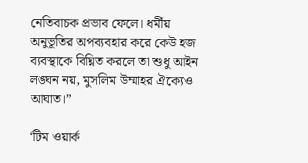নেতিবাচক প্রভাব ফেলে। ধর্মীয় অনুভূতির অপব্যবহার করে কেউ হজ ব্যবস্থাকে বিঘ্নিত করলে তা শুধু আইন লঙ্ঘন নয়, মুসলিম উম্মাহর ঐক্যেও আঘাত।”

‘টিম ওয়ার্ক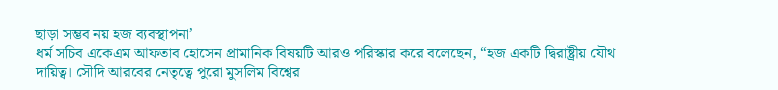ছাড়া সম্ভব নয় হজ ব্যবস্থাপনা’
ধর্ম সচিব একেএম আফতাব হোসেন প্রামানিক বিষয়টি আরও পরিস্কার করে বলেছেন, “হজ একটি দ্বিরাষ্ট্রীয় যৌথ দায়িত্ব। সৌদি আরবের নেতৃত্বে পুরো মুসলিম বিশ্বের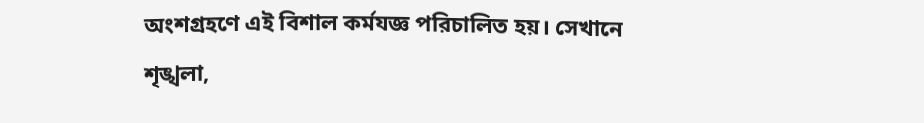অংশগ্রহণে এই বিশাল কর্মযজ্ঞ পরিচালিত হয়। সেখানে শৃঙ্খলা,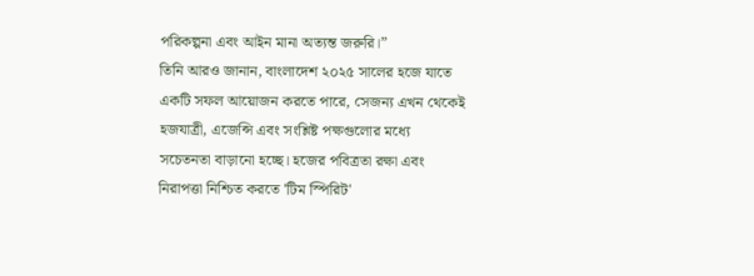পরিকল্পনা এবং আইন মানা অত্যন্ত জরুরি।”
তিনি আরও জানান, বাংলাদেশ ২০২৫ সালের হজে যাতে একটি সফল আয়োজন করতে পারে, সেজন্য এখন থেকেই হজযাত্রী, এজেন্সি এবং সংশ্লিষ্ট পক্ষগুলোর মধ্যে সচেতনতা বাড়ানো হচ্ছে। হজের পবিত্রতা রক্ষা এবং নিরাপত্তা নিশ্চিত করতে 'টিম স্পিরিট'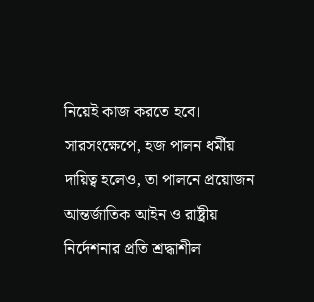নিয়েই কাজ করতে হবে।
সারসংক্ষেপে, হজ পালন ধর্মীয় দায়িত্ব হলেও, তা পালনে প্রয়োজন আন্তর্জাতিক আইন ও রাষ্ট্রীয় নির্দেশনার প্রতি শ্রদ্ধাশীল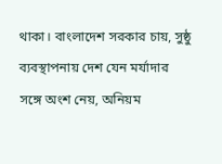থাকা। বাংলাদেশ সরকার চায়, সুষ্ঠু ব্যবস্থাপনায় দেশ যেন মর্যাদার সঙ্গে অংশ নেয়, অনিয়ম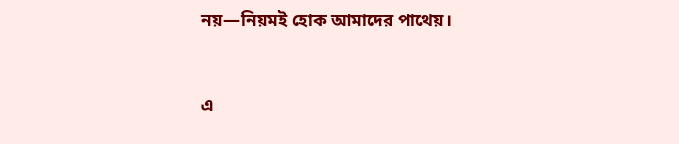নয়—নিয়মই হোক আমাদের পাথেয়।


এ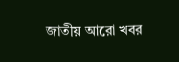জাতীয় আরো খবর